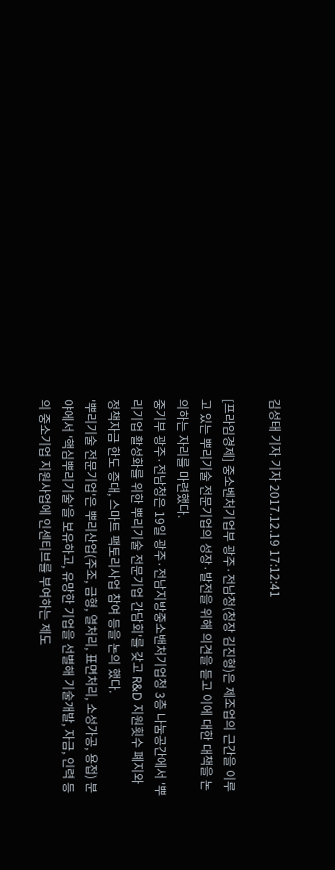김성태 기자 기자 2017.12.19 17:12:41

[프라임경제] 중소벤처기업부 광주·전남청(청장 김진형)은 제조업의 근간을 이루고 있는 뿌리기술 전문기업의 성장·발전을 위해 의견을 듣고 이에 대한 대책을 논의하는 자리를 마련했다.
중기부 광주·전남청은 19일 광주·전남지방중소밴처기업청 3층 나눔공간에서 '뿌리기업 활성화를 위한 뿌리기술 전문기업 간담회'를 갖고 R&D 지원횟수 폐지와 정책자금 한도 증대, 스마트 팩토리사업 참여 등을 논의 했다.
'뿌리기술 전문기업'은 뿌리산업(주조, 금형, 열처리, 표면처리, 소성가공, 용접) 분야에서 '핵심뿌리기술'을 보유하고, 유망한 기업을 선별해 기술개발, 자금, 인력 등의 중소기업 지원사업에 인센티브를 부여하는 제도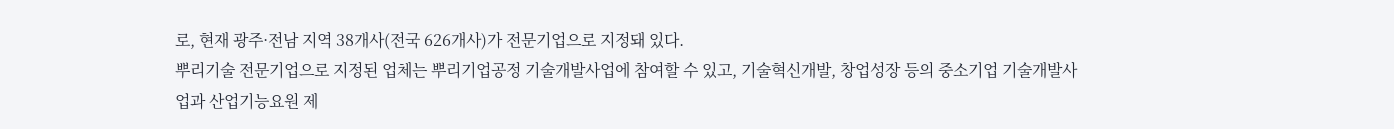로, 현재 광주·전남 지역 38개사(전국 626개사)가 전문기업으로 지정돼 있다.
뿌리기술 전문기업으로 지정된 업체는 뿌리기업공정 기술개발사업에 참여할 수 있고, 기술혁신개발, 창업성장 등의 중소기업 기술개발사업과 산업기능요원 제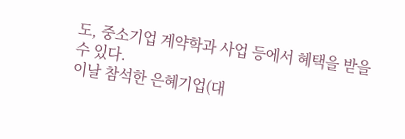도, 중소기업 계약학과 사업 등에서 혜택을 받을 수 있다.
이날 참석한 은혜기업(대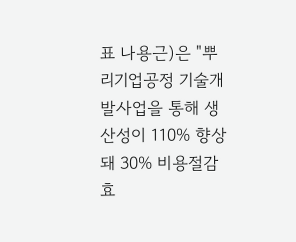표 나용근)은 "뿌리기업공정 기술개발사업을 통해 생산성이 110% 향상돼 30% 비용절감 효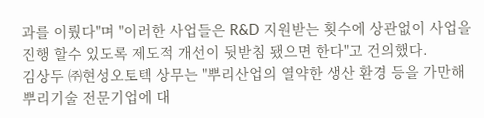과를 이뤘다"며 "이러한 사업들은 R&D 지원받는 횟수에 상관없이 사업을 진행 할수 있도록 제도적 개선이 뒷받침 됐으면 한다"고 건의했다.
김상두 ㈜현성오토텍 상무는 "뿌리산업의 열약한 생산 환경 등을 가만해 뿌리기술 전문기업에 대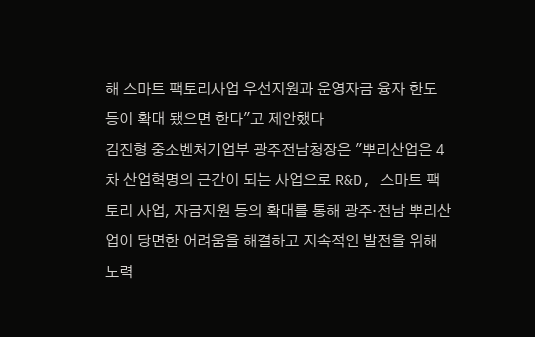해 스마트 팩토리사업 우선지원과 운영자금 융자 한도 등이 확대 됐으면 한다"고 제안했다
김진형 중소벤처기업부 광주전남청장은 "뿌리산업은 4차 산업혁명의 근간이 되는 사업으로 R&D, 스마트 팩토리 사업, 자금지원 등의 확대를 통해 광주·전남 뿌리산업이 당면한 어려움을 해결하고 지속적인 발전을 위해 노력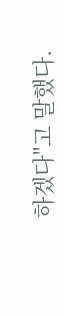하겠다"고 말했다.